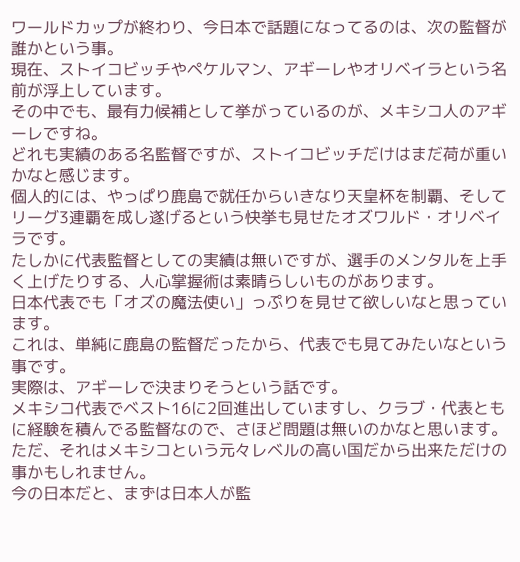ワールドカップが終わり、今日本で話題になってるのは、次の監督が誰かという事。
現在、ストイコビッチやペケルマン、アギーレやオリベイラという名前が浮上しています。
その中でも、最有力候補として挙がっているのが、メキシコ人のアギーレですね。
どれも実績のある名監督ですが、ストイコビッチだけはまだ荷が重いかなと感じます。
個人的には、やっぱり鹿島で就任からいきなり天皇杯を制覇、そしてリーグ3連覇を成し遂げるという快挙も見せたオズワルド・オリベイラです。
たしかに代表監督としての実績は無いですが、選手のメンタルを上手く上げたりする、人心掌握術は素晴らしいものがあります。
日本代表でも「オズの魔法使い」っぷりを見せて欲しいなと思っています。
これは、単純に鹿島の監督だったから、代表でも見てみたいなという事です。
実際は、アギーレで決まりそうという話です。
メキシコ代表でベスト16に2回進出していますし、クラブ・代表ともに経験を積んでる監督なので、さほど問題は無いのかなと思います。
ただ、それはメキシコという元々レベルの高い国だから出来ただけの事かもしれません。
今の日本だと、まずは日本人が監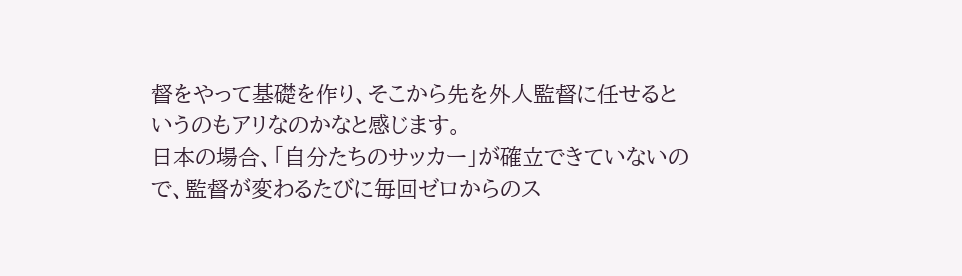督をやって基礎を作り、そこから先を外人監督に任せるというのもアリなのかなと感じます。
日本の場合、「自分たちのサッカー」が確立できていないので、監督が変わるたびに毎回ゼロからのス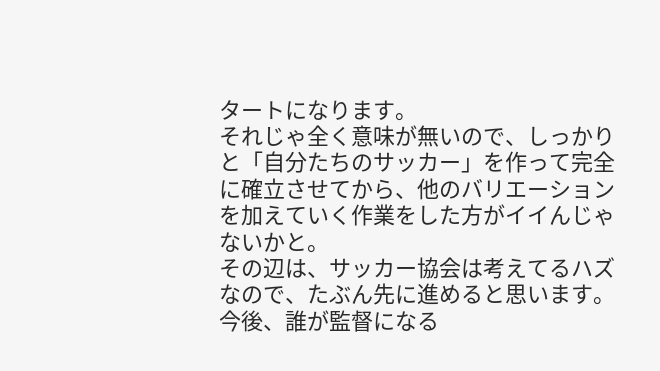タートになります。
それじゃ全く意味が無いので、しっかりと「自分たちのサッカー」を作って完全に確立させてから、他のバリエーションを加えていく作業をした方がイイんじゃないかと。
その辺は、サッカー協会は考えてるハズなので、たぶん先に進めると思います。
今後、誰が監督になる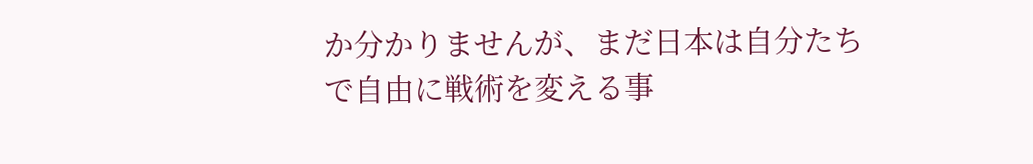か分かりませんが、まだ日本は自分たちで自由に戦術を変える事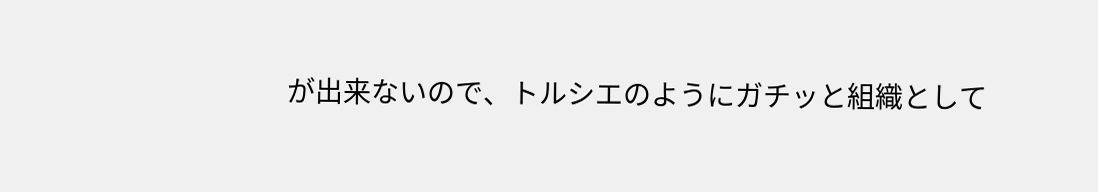が出来ないので、トルシエのようにガチッと組織として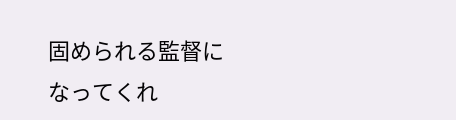固められる監督になってくれ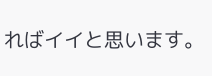ればイイと思います。